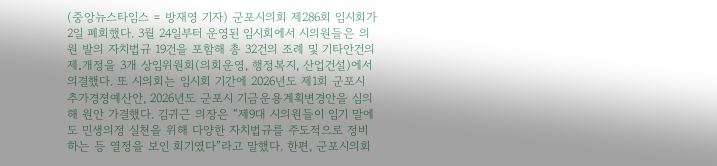(중앙뉴스타임스 = 방재영 기자) 군포시의회 제286회 임시회가 2일 폐회했다. 3월 24일부터 운영된 임시회에서 시의원들은 의원 발의 자치법규 19건을 포함해 총 32건의 조례 및 기타안건의 제․개정을 3개 상임위원회(의회운영, 행정복지, 산업건설)에서 의결했다. 또 시의회는 임시회 기간에 2026년도 제1회 군포시 추가경졍예산안, 2026년도 군포시 기금운용계획변경안을 심의해 원안 가결했다. 김귀근 의장은 “제9대 시의원들이 임기 말에도 민생의정 실천을 위해 다양한 자치법규를 주도적으로 정비하는 등 열정을 보인 회기였다”라고 말했다. 한편, 군포시의회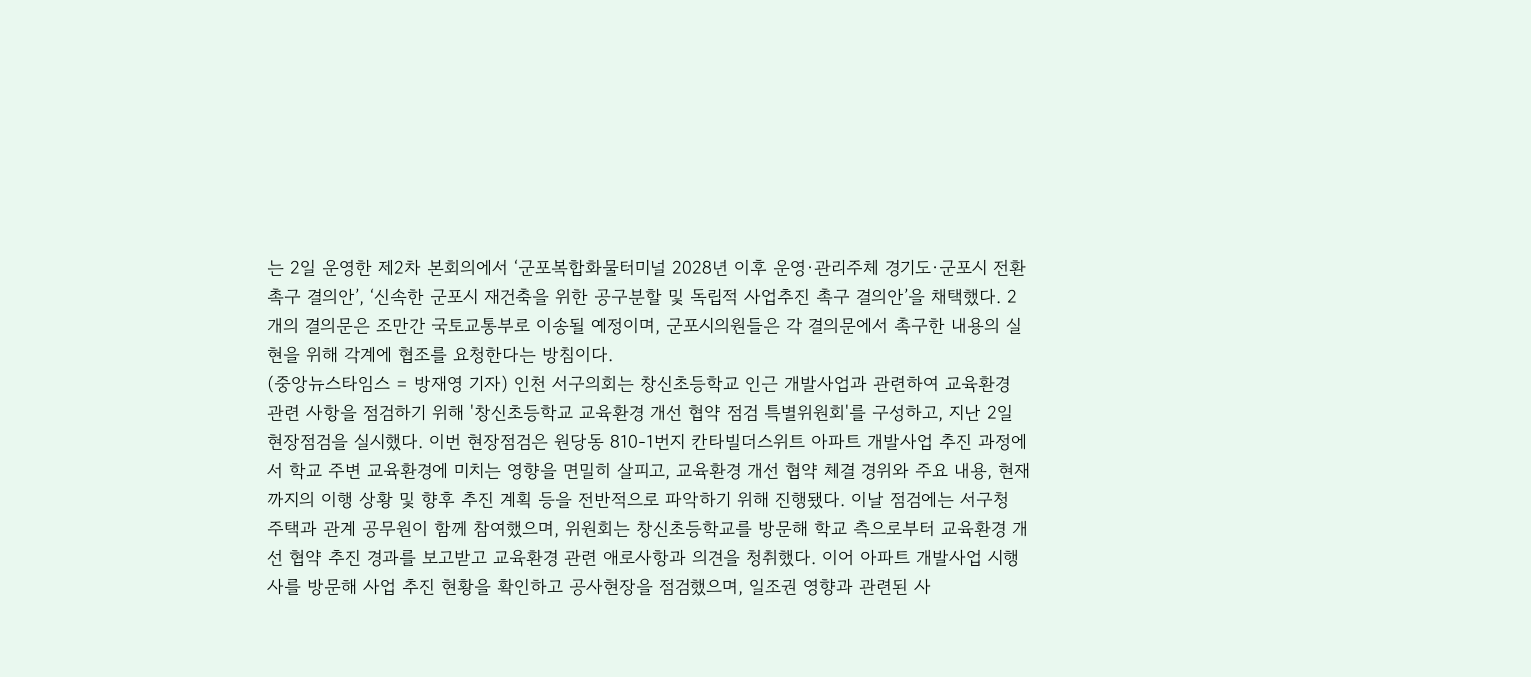는 2일 운영한 제2차 본회의에서 ‘군포복합화물터미널 2028년 이후 운영·관리주체 경기도·군포시 전환 촉구 결의안’, ‘신속한 군포시 재건축을 위한 공구분할 및 독립적 사업추진 촉구 결의안’을 채택했다. 2개의 결의문은 조만간 국토교통부로 이송될 예정이며, 군포시의원들은 각 결의문에서 촉구한 내용의 실현을 위해 각계에 협조를 요청한다는 방침이다.
(중앙뉴스타임스 = 방재영 기자) 인천 서구의회는 창신초등학교 인근 개발사업과 관련하여 교육환경 관련 사항을 점검하기 위해 '창신초등학교 교육환경 개선 협약 점검 특별위원회'를 구성하고, 지난 2일 현장점검을 실시했다. 이번 현장점검은 원당동 810-1번지 칸타빌더스위트 아파트 개발사업 추진 과정에서 학교 주변 교육환경에 미치는 영향을 면밀히 살피고, 교육환경 개선 협약 체결 경위와 주요 내용, 현재까지의 이행 상황 및 향후 추진 계획 등을 전반적으로 파악하기 위해 진행됐다. 이날 점검에는 서구청 주택과 관계 공무원이 함께 참여했으며, 위원회는 창신초등학교를 방문해 학교 측으로부터 교육환경 개선 협약 추진 경과를 보고받고 교육환경 관련 애로사항과 의견을 청취했다. 이어 아파트 개발사업 시행사를 방문해 사업 추진 현황을 확인하고 공사현장을 점검했으며, 일조권 영향과 관련된 사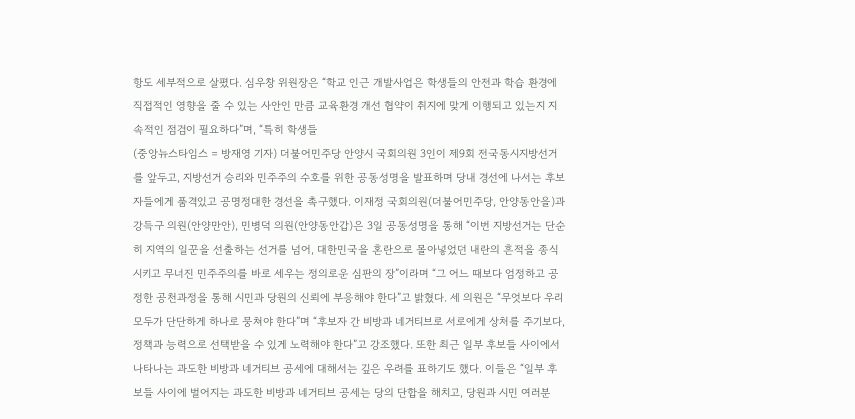항도 세부적으로 살폈다. 심우창 위원장은 “학교 인근 개발사업은 학생들의 안전과 학습 환경에 직접적인 영향을 줄 수 있는 사안인 만큼 교육환경 개선 협약이 취지에 맞게 이행되고 있는지 지속적인 점검이 필요하다”며, “특히 학생들
(중앙뉴스타임스 = 방재영 기자) 더불어민주당 안양시 국회의원 3인이 제9회 전국동시지방선거를 앞두고, 지방선거 승리와 민주주의 수호를 위한 공동성명을 발표하며 당내 경선에 나서는 후보자들에게 품격있고 공명정대한 경선을 촉구했다. 이재정 국회의원(더불어민주당, 안양동안을)과 강득구 의원(안양만안), 민병덕 의원(안양동안갑)은 3일 공동성명을 통해 “이번 지방선거는 단순히 지역의 일꾼을 선출하는 선거를 넘어, 대한민국을 혼란으로 몰아넣었던 내란의 흔적을 종식시키고 무너진 민주주의를 바로 세우는 정의로운 심판의 장”이라며 “그 어느 때보다 엄정하고 공정한 공천과정을 통해 시민과 당원의 신뢰에 부응해야 한다”고 밝혔다. 세 의원은 “무엇보다 우리 모두가 단단하게 하나로 뭉쳐야 한다”며 “후보자 간 비방과 네거티브로 서로에게 상처를 주기보다, 정책과 능력으로 선택받을 수 있게 노력해야 한다”고 강조했다. 또한 최근 일부 후보들 사이에서 나타나는 과도한 비방과 네거티브 공세에 대해서는 깊은 우려를 표하기도 했다. 이들은 “일부 후보들 사이에 벌어지는 과도한 비방과 네거티브 공세는 당의 단합을 해치고, 당원과 시민 여러분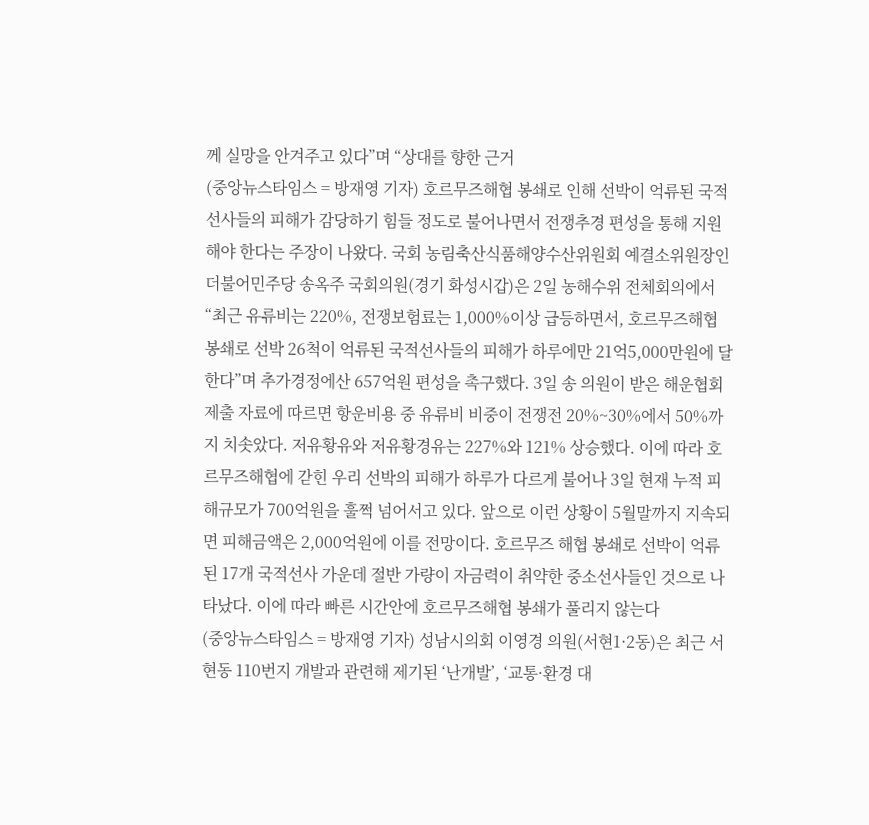께 실망을 안겨주고 있다”며 “상대를 향한 근거
(중앙뉴스타임스 = 방재영 기자) 호르무즈해협 봉쇄로 인해 선박이 억류된 국적선사들의 피해가 감당하기 힘들 정도로 불어나면서 전쟁추경 편성을 통해 지원해야 한다는 주장이 나왔다. 국회 농림축산식품해양수산위원회 예결소위원장인 더불어민주당 송옥주 국회의원(경기 화성시갑)은 2일 농해수위 전체회의에서“최근 유류비는 220%, 전쟁보험료는 1,000%이상 급등하면서, 호르무즈해협 봉쇄로 선박 26척이 억류된 국적선사들의 피해가 하루에만 21억5,000만원에 달한다”며 추가경정에산 657억원 편성을 촉구했다. 3일 송 의원이 받은 해운협회 제출 자료에 따르면 항운비용 중 유류비 비중이 전쟁전 20%~30%에서 50%까지 치솟았다. 저유황유와 저유황경유는 227%와 121% 상승했다. 이에 따라 호르무즈해협에 갇힌 우리 선박의 피해가 하루가 다르게 불어나 3일 현재 누적 피해규모가 700억원을 훌쩍 넘어서고 있다. 앞으로 이런 상황이 5월말까지 지속되면 피해금액은 2,000억원에 이를 전망이다. 호르무즈 해협 봉쇄로 선박이 억류된 17개 국적선사 가운데 절반 가량이 자금력이 취약한 중소선사들인 것으로 나타났다. 이에 따라 빠른 시간안에 호르무즈해협 봉쇄가 풀리지 않는다
(중앙뉴스타임스 = 방재영 기자) 성남시의회 이영경 의원(서현1·2동)은 최근 서현동 110번지 개발과 관련해 제기된 ‘난개발’, ‘교통·환경 대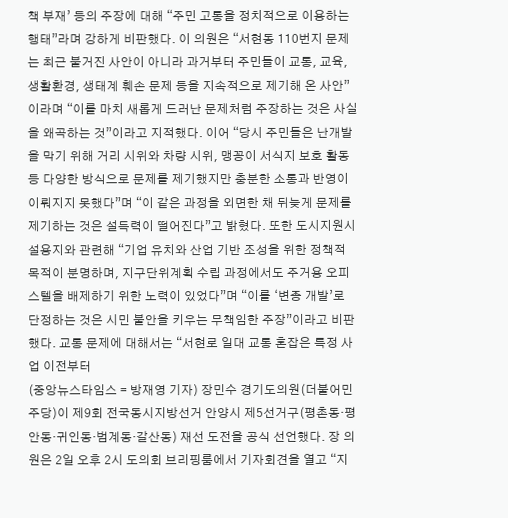책 부재’ 등의 주장에 대해 “주민 고통을 정치적으로 이용하는 행태”라며 강하게 비판했다. 이 의원은 “서현동 110번지 문제는 최근 불거진 사안이 아니라 과거부터 주민들이 교통, 교육, 생활환경, 생태계 훼손 문제 등을 지속적으로 제기해 온 사안”이라며 “이를 마치 새롭게 드러난 문제처럼 주장하는 것은 사실을 왜곡하는 것”이라고 지적했다. 이어 “당시 주민들은 난개발을 막기 위해 거리 시위와 차량 시위, 맹꽁이 서식지 보호 활동 등 다양한 방식으로 문제를 제기했지만 충분한 소통과 반영이 이뤄지지 못했다”며 “이 같은 과정을 외면한 채 뒤늦게 문제를 제기하는 것은 설득력이 떨어진다”고 밝혔다. 또한 도시지원시설용지와 관련해 “기업 유치와 산업 기반 조성을 위한 정책적 목적이 분명하며, 지구단위계획 수립 과정에서도 주거용 오피스텔을 배제하기 위한 노력이 있었다”며 “이를 ‘변종 개발’로 단정하는 것은 시민 불안을 키우는 무책임한 주장”이라고 비판했다. 교통 문제에 대해서는 “서현로 일대 교통 혼잡은 특정 사업 이전부터
(중앙뉴스타임스 = 방재영 기자) 장민수 경기도의원(더불어민주당)이 제9회 전국동시지방선거 안양시 제5선거구(평촌동·평안동·귀인동·범계동·갈산동) 재선 도전을 공식 선언했다. 장 의원은 2일 오후 2시 도의회 브리핑룸에서 기자회견을 열고 “지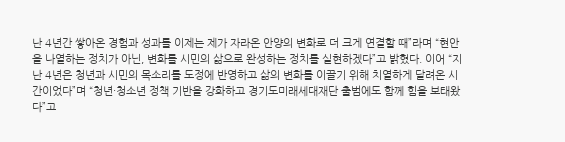난 4년간 쌓아온 경험과 성과를 이제는 제가 자라온 안양의 변화로 더 크게 연결할 때”라며 “현안을 나열하는 정치가 아닌, 변화를 시민의 삶으로 완성하는 정치를 실현하겠다”고 밝혔다. 이어 “지난 4년은 청년과 시민의 목소리를 도정에 반영하고 삶의 변화를 이끌기 위해 치열하게 달려온 시간이었다”며 “청년·청소년 정책 기반을 강화하고 경기도미래세대재단 출범에도 함께 힘을 보태왔다”고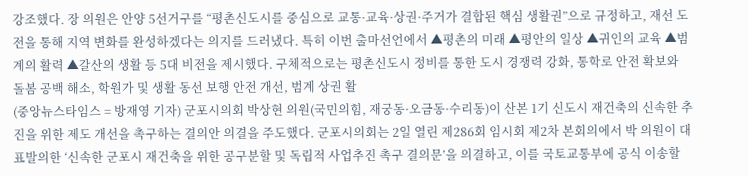강조했다. 장 의원은 안양 5선거구를 “평촌신도시를 중심으로 교통·교육·상권·주거가 결합된 핵심 생활권”으로 규정하고, 재선 도전을 통해 지역 변화를 완성하겠다는 의지를 드러냈다. 특히 이번 출마선언에서 ▲평촌의 미래 ▲평안의 일상 ▲귀인의 교육 ▲범계의 활력 ▲갈산의 생활 등 5대 비전을 제시했다. 구체적으로는 평촌신도시 정비를 통한 도시 경쟁력 강화, 통학로 안전 확보와 돌봄 공백 해소, 학원가 및 생활 동선 보행 안전 개선, 범계 상권 활
(중앙뉴스타임스 = 방재영 기자) 군포시의회 박상현 의원(국민의힘, 재궁동·오금동·수리동)이 산본 1기 신도시 재건축의 신속한 추진을 위한 제도 개선을 촉구하는 결의안 의결을 주도했다. 군포시의회는 2일 열린 제286회 임시회 제2차 본회의에서 박 의원이 대표발의한 ‘신속한 군포시 재건축을 위한 공구분할 및 독립적 사업추진 촉구 결의문’을 의결하고, 이를 국토교통부에 공식 이송할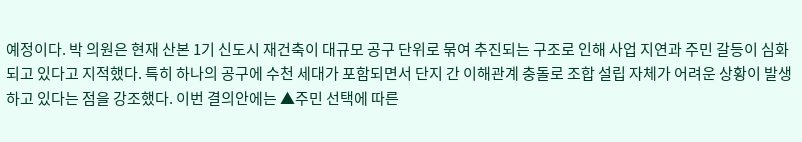예정이다. 박 의원은 현재 산본 1기 신도시 재건축이 대규모 공구 단위로 묶여 추진되는 구조로 인해 사업 지연과 주민 갈등이 심화되고 있다고 지적했다. 특히 하나의 공구에 수천 세대가 포함되면서 단지 간 이해관계 충돌로 조합 설립 자체가 어려운 상황이 발생하고 있다는 점을 강조했다. 이번 결의안에는 ▲주민 선택에 따른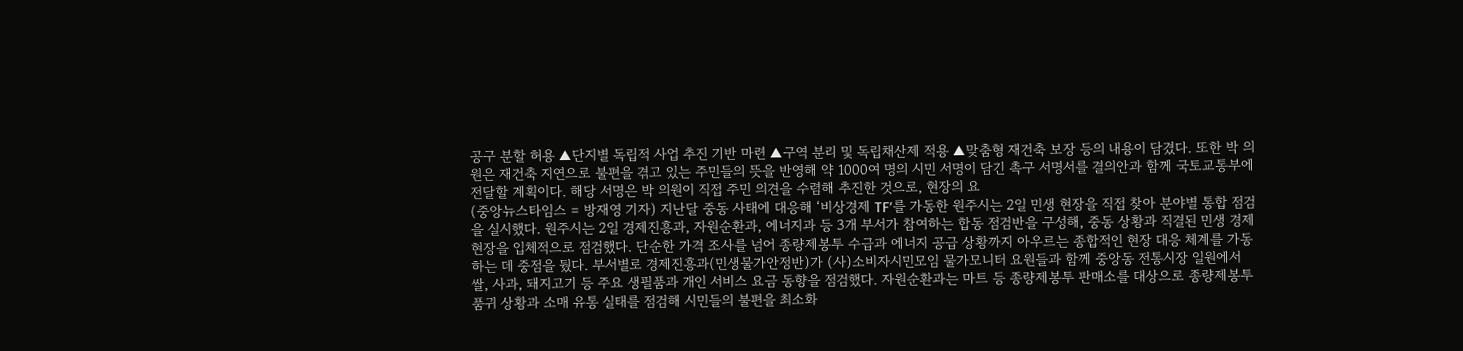공구 분할 허용 ▲단지별 독립적 사업 추진 기반 마련 ▲구역 분리 및 독립채산제 적용 ▲맞춤형 재건축 보장 등의 내용이 담겼다. 또한 박 의원은 재건축 지연으로 불편을 겪고 있는 주민들의 뜻을 반영해 약 1000여 명의 시민 서명이 담긴 촉구 서명서를 결의안과 함께 국토교통부에 전달할 계획이다. 해당 서명은 박 의원이 직접 주민 의견을 수렴해 추진한 것으로, 현장의 요
(중앙뉴스타임스 = 방재영 기자) 지난달 중동 사태에 대응해 ‘비상경제 TF’를 가동한 원주시는 2일 민생 현장을 직접 찾아 분야별 통합 점검을 실시했다. 원주시는 2일 경제진흥과, 자원순환과, 에너지과 등 3개 부서가 참여하는 합동 점검반을 구성해, 중동 상황과 직결된 민생 경제 현장을 입체적으로 점검했다. 단순한 가격 조사를 넘어 종량제봉투 수급과 에너지 공급 상황까지 아우르는 종합적인 현장 대응 체계를 가동하는 데 중점을 뒀다. 부서별로 경제진흥과(민생물가안정반)가 (사)소비자시민모임 물가모니터 요원들과 함께 중앙동 전통시장 일원에서 쌀, 사과, 돼지고기 등 주요 생필품과 개인 서비스 요금 동향을 점검했다. 자원순환과는 마트 등 종량제봉투 판매소를 대상으로 종량제봉투 품귀 상황과 소매 유통 실태를 점검해 시민들의 불편을 최소화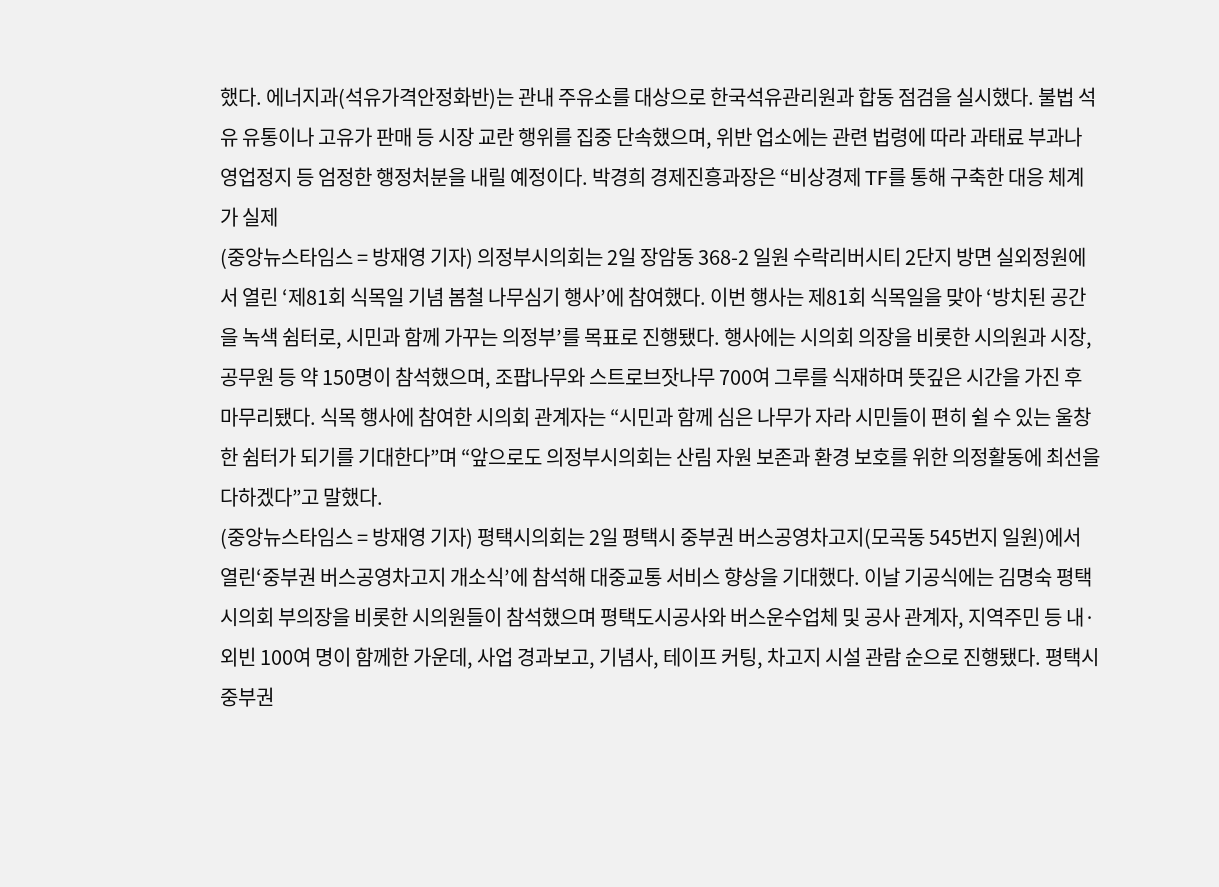했다. 에너지과(석유가격안정화반)는 관내 주유소를 대상으로 한국석유관리원과 합동 점검을 실시했다. 불법 석유 유통이나 고유가 판매 등 시장 교란 행위를 집중 단속했으며, 위반 업소에는 관련 법령에 따라 과태료 부과나 영업정지 등 엄정한 행정처분을 내릴 예정이다. 박경희 경제진흥과장은 “비상경제 TF를 통해 구축한 대응 체계가 실제
(중앙뉴스타임스 = 방재영 기자) 의정부시의회는 2일 장암동 368-2 일원 수락리버시티 2단지 방면 실외정원에서 열린 ‘제81회 식목일 기념 봄철 나무심기 행사’에 참여했다. 이번 행사는 제81회 식목일을 맞아 ‘방치된 공간을 녹색 쉼터로, 시민과 함께 가꾸는 의정부’를 목표로 진행됐다. 행사에는 시의회 의장을 비롯한 시의원과 시장, 공무원 등 약 150명이 참석했으며, 조팝나무와 스트로브잣나무 700여 그루를 식재하며 뜻깊은 시간을 가진 후 마무리됐다. 식목 행사에 참여한 시의회 관계자는 “시민과 함께 심은 나무가 자라 시민들이 편히 쉴 수 있는 울창한 쉼터가 되기를 기대한다”며 “앞으로도 의정부시의회는 산림 자원 보존과 환경 보호를 위한 의정활동에 최선을 다하겠다”고 말했다.
(중앙뉴스타임스 = 방재영 기자) 평택시의회는 2일 평택시 중부권 버스공영차고지(모곡동 545번지 일원)에서 열린‘중부권 버스공영차고지 개소식’에 참석해 대중교통 서비스 향상을 기대했다. 이날 기공식에는 김명숙 평택시의회 부의장을 비롯한 시의원들이 참석했으며 평택도시공사와 버스운수업체 및 공사 관계자, 지역주민 등 내·외빈 100여 명이 함께한 가운데, 사업 경과보고, 기념사, 테이프 커팅, 차고지 시설 관람 순으로 진행됐다. 평택시 중부권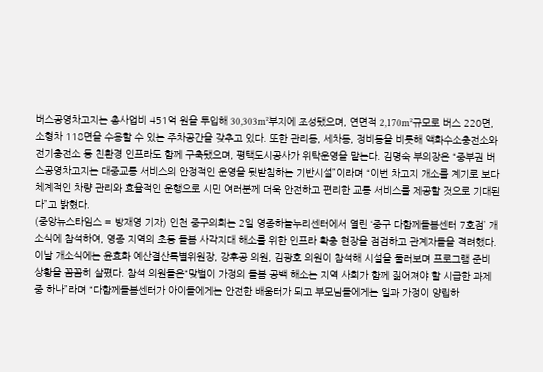버스공영차고지는 총사업비 451억 원을 투입해 30,303m²부지에 조성됐으며, 연면적 2,170m²규모로 버스 220면, 소형차 118면을 수용할 수 있는 주차공간을 갖추고 있다. 또한 관리동, 세차동, 정비동을 비롯해 액화수소충전소와 전기충전소 등 친환경 인프라도 함께 구축됐으며, 평택도시공사가 위탁운영을 맡는다. 김명숙 부의장은 “중부권 버스공영차고지는 대중교통 서비스의 안정적인 운영을 뒷받침하는 기반시설”이라며 “이번 차고지 개소를 계기로 보다 체계적인 차량 관리와 효율적인 운행으로 시민 여러분께 더욱 안전하고 편리한 교통 서비스를 제공할 것으로 기대된다”고 밝혔다.
(중앙뉴스타임스 = 방재영 기자) 인천 중구의회는 2일 영종하늘누리센터에서 열린 ‘중구 다함께돌봄센터 7호점’ 개소식에 참석하여, 영종 지역의 초등 돌봄 사각지대 해소를 위한 인프라 확충 현장을 점검하고 관계자들을 격려했다. 이날 개소식에는 윤효화 예산결산특별위원장, 강후공 의원, 김광호 의원이 참석해 시설을 둘러보며 프로그램 준비 상황을 꼼꼼히 살폈다. 참석 의원들은“맞벌이 가정의 돌봄 공백 해소는 지역 사회가 함께 짊어져야 할 시급한 과제 중 하나”라며 “다함께돌봄센터가 아이들에게는 안전한 배움터가 되고 부모님들에게는 일과 가정이 양립하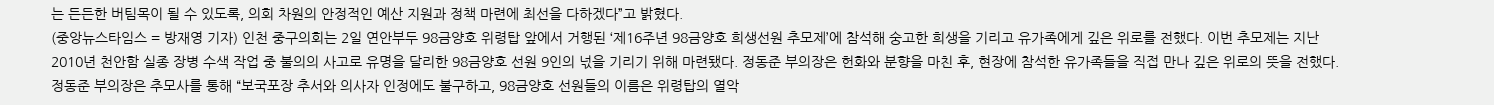는 든든한 버팀목이 될 수 있도록, 의회 차원의 안정적인 예산 지원과 정책 마련에 최선을 다하겠다”고 밝혔다.
(중앙뉴스타임스 = 방재영 기자) 인천 중구의회는 2일 연안부두 98금양호 위령탑 앞에서 거행된 ‘제16주년 98금양호 희생선원 추모제’에 참석해 숭고한 희생을 기리고 유가족에게 깊은 위로를 전했다. 이번 추모제는 지난 2010년 천안함 실종 장병 수색 작업 중 불의의 사고로 유명을 달리한 98금양호 선원 9인의 넋을 기리기 위해 마련됐다. 정동준 부의장은 헌화와 분향을 마친 후, 현장에 참석한 유가족들을 직접 만나 깊은 위로의 뜻을 전했다. 정동준 부의장은 추모사를 통해 “보국포장 추서와 의사자 인정에도 불구하고, 98금양호 선원들의 이름은 위령탑의 열악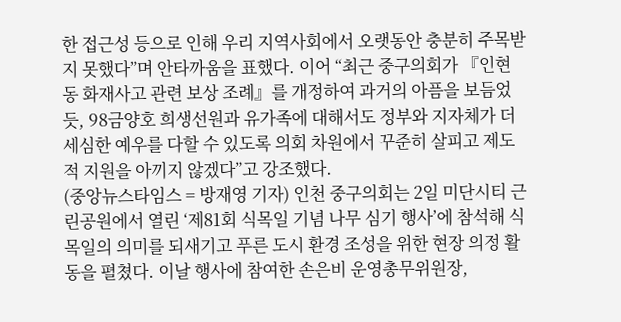한 접근성 등으로 인해 우리 지역사회에서 오랫동안 충분히 주목받지 못했다”며 안타까움을 표했다. 이어 “최근 중구의회가 『인현동 화재사고 관련 보상 조례』를 개정하여 과거의 아픔을 보듬었듯, 98금양호 희생선원과 유가족에 대해서도 정부와 지자체가 더 세심한 예우를 다할 수 있도록 의회 차원에서 꾸준히 살피고 제도적 지원을 아끼지 않겠다”고 강조했다.
(중앙뉴스타임스 = 방재영 기자) 인천 중구의회는 2일 미단시티 근린공원에서 열린 ‘제81회 식목일 기념 나무 심기 행사’에 참석해 식목일의 의미를 되새기고 푸른 도시 환경 조성을 위한 현장 의정 활동을 펼쳤다. 이날 행사에 참여한 손은비 운영총무위원장,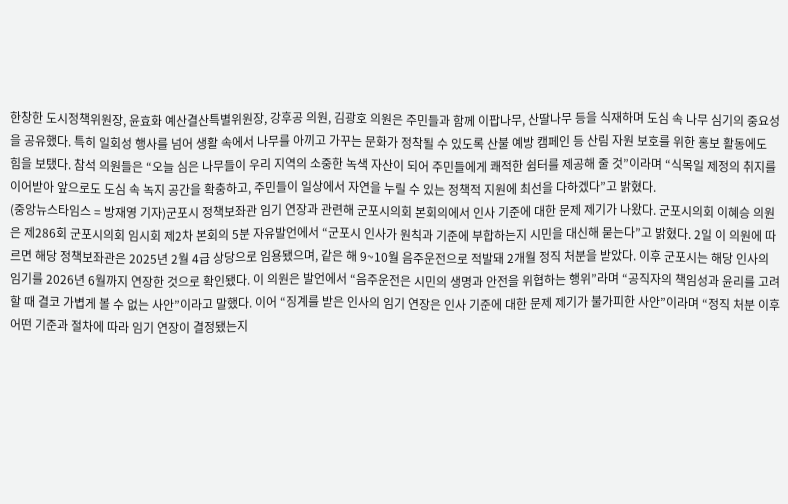한창한 도시정책위원장, 윤효화 예산결산특별위원장, 강후공 의원, 김광호 의원은 주민들과 함께 이팝나무, 산딸나무 등을 식재하며 도심 속 나무 심기의 중요성을 공유했다. 특히 일회성 행사를 넘어 생활 속에서 나무를 아끼고 가꾸는 문화가 정착될 수 있도록 산불 예방 캠페인 등 산림 자원 보호를 위한 홍보 활동에도 힘을 보탰다. 참석 의원들은 “오늘 심은 나무들이 우리 지역의 소중한 녹색 자산이 되어 주민들에게 쾌적한 쉼터를 제공해 줄 것”이라며 “식목일 제정의 취지를 이어받아 앞으로도 도심 속 녹지 공간을 확충하고, 주민들이 일상에서 자연을 누릴 수 있는 정책적 지원에 최선을 다하겠다”고 밝혔다.
(중앙뉴스타임스 = 방재영 기자)군포시 정책보좌관 임기 연장과 관련해 군포시의회 본회의에서 인사 기준에 대한 문제 제기가 나왔다. 군포시의회 이혜승 의원은 제286회 군포시의회 임시회 제2차 본회의 5분 자유발언에서 “군포시 인사가 원칙과 기준에 부합하는지 시민을 대신해 묻는다”고 밝혔다. 2일 이 의원에 따르면 해당 정책보좌관은 2025년 2월 4급 상당으로 임용됐으며, 같은 해 9~10월 음주운전으로 적발돼 2개월 정직 처분을 받았다. 이후 군포시는 해당 인사의 임기를 2026년 6월까지 연장한 것으로 확인됐다. 이 의원은 발언에서 “음주운전은 시민의 생명과 안전을 위협하는 행위”라며 “공직자의 책임성과 윤리를 고려할 때 결코 가볍게 볼 수 없는 사안”이라고 말했다. 이어 “징계를 받은 인사의 임기 연장은 인사 기준에 대한 문제 제기가 불가피한 사안”이라며 “정직 처분 이후 어떤 기준과 절차에 따라 임기 연장이 결정됐는지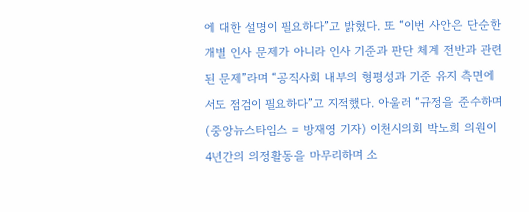에 대한 설명이 필요하다”고 밝혔다. 또 “이번 사안은 단순한 개별 인사 문제가 아니라 인사 기준과 판단 체계 전반과 관련된 문제”라며 “공직사회 내부의 형평성과 기준 유지 측면에서도 점검이 필요하다”고 지적했다. 아울러 “규정을 준수하며
(중앙뉴스타임스 = 방재영 기자) 이천시의회 박노희 의원이 4년간의 의정활동을 마무리하며 소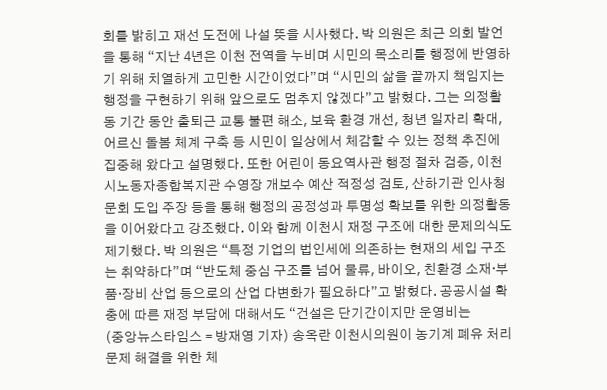회를 밝히고 재선 도전에 나설 뜻을 시사했다. 박 의원은 최근 의회 발언을 통해 “지난 4년은 이천 전역을 누비며 시민의 목소리를 행정에 반영하기 위해 치열하게 고민한 시간이었다”며 “시민의 삶을 끝까지 책임지는 행정을 구현하기 위해 앞으로도 멈추지 않겠다”고 밝혔다. 그는 의정활동 기간 동안 출퇴근 교통 불편 해소, 보육 환경 개선, 청년 일자리 확대, 어르신 돌봄 체계 구축 등 시민이 일상에서 체감할 수 있는 정책 추진에 집중해 왔다고 설명했다. 또한 어린이 동요역사관 행정 절차 검증, 이천시노동자종합복지관 수영장 개보수 예산 적정성 검토, 산하기관 인사청문회 도입 주장 등을 통해 행정의 공정성과 투명성 확보를 위한 의정활동을 이어왔다고 강조했다. 이와 함께 이천시 재정 구조에 대한 문제의식도 제기했다. 박 의원은 “특정 기업의 법인세에 의존하는 현재의 세입 구조는 취약하다”며 “반도체 중심 구조를 넘어 물류, 바이오, 친환경 소재·부품·장비 산업 등으로의 산업 다변화가 필요하다”고 밝혔다. 공공시설 확충에 따른 재정 부담에 대해서도 “건설은 단기간이지만 운영비는
(중앙뉴스타임스 = 방재영 기자) 송옥란 이천시의원이 농기계 폐유 처리 문제 해결을 위한 체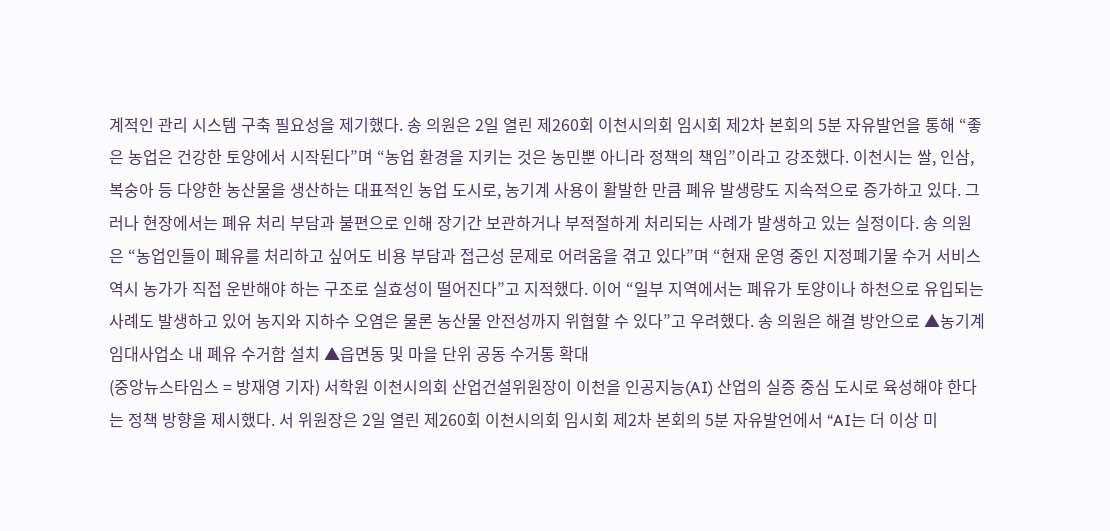계적인 관리 시스템 구축 필요성을 제기했다. 송 의원은 2일 열린 제260회 이천시의회 임시회 제2차 본회의 5분 자유발언을 통해 “좋은 농업은 건강한 토양에서 시작된다”며 “농업 환경을 지키는 것은 농민뿐 아니라 정책의 책임”이라고 강조했다. 이천시는 쌀, 인삼, 복숭아 등 다양한 농산물을 생산하는 대표적인 농업 도시로, 농기계 사용이 활발한 만큼 폐유 발생량도 지속적으로 증가하고 있다. 그러나 현장에서는 폐유 처리 부담과 불편으로 인해 장기간 보관하거나 부적절하게 처리되는 사례가 발생하고 있는 실정이다. 송 의원은 “농업인들이 폐유를 처리하고 싶어도 비용 부담과 접근성 문제로 어려움을 겪고 있다”며 “현재 운영 중인 지정폐기물 수거 서비스 역시 농가가 직접 운반해야 하는 구조로 실효성이 떨어진다”고 지적했다. 이어 “일부 지역에서는 폐유가 토양이나 하천으로 유입되는 사례도 발생하고 있어 농지와 지하수 오염은 물론 농산물 안전성까지 위협할 수 있다”고 우려했다. 송 의원은 해결 방안으로 ▲농기계임대사업소 내 폐유 수거함 설치 ▲읍면동 및 마을 단위 공동 수거통 확대
(중앙뉴스타임스 = 방재영 기자) 서학원 이천시의회 산업건설위원장이 이천을 인공지능(AI) 산업의 실증 중심 도시로 육성해야 한다는 정책 방향을 제시했다. 서 위원장은 2일 열린 제260회 이천시의회 임시회 제2차 본회의 5분 자유발언에서 “AI는 더 이상 미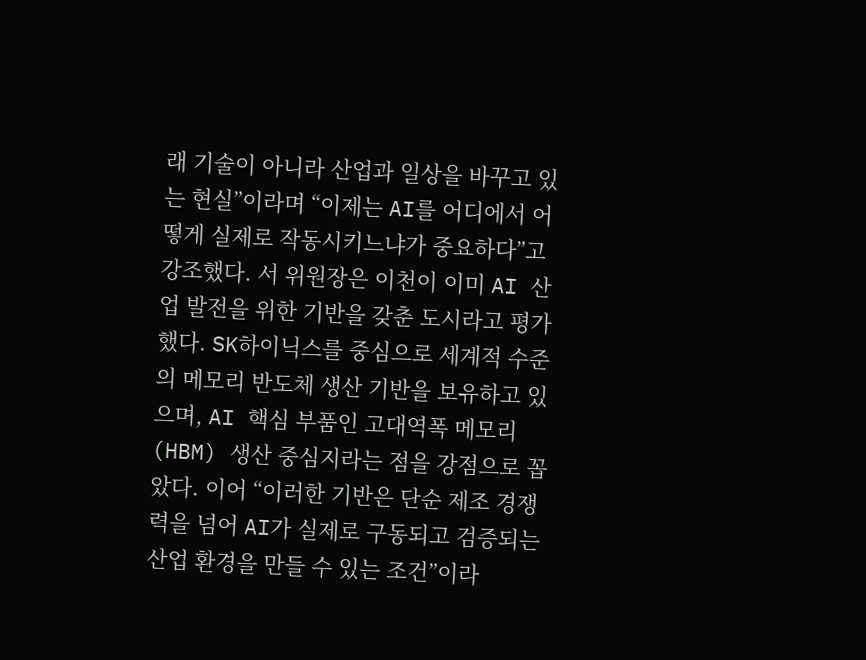래 기술이 아니라 산업과 일상을 바꾸고 있는 현실”이라며 “이제는 AI를 어디에서 어떻게 실제로 작동시키느냐가 중요하다”고 강조했다. 서 위원장은 이천이 이미 AI 산업 발전을 위한 기반을 갖춘 도시라고 평가했다. SK하이닉스를 중심으로 세계적 수준의 메모리 반도체 생산 기반을 보유하고 있으며, AI 핵심 부품인 고대역폭 메모리(HBM) 생산 중심지라는 점을 강점으로 꼽았다. 이어 “이러한 기반은 단순 제조 경쟁력을 넘어 AI가 실제로 구동되고 검증되는 산업 환경을 만들 수 있는 조건”이라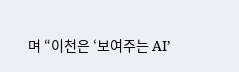며 “이천은 ‘보여주는 AI’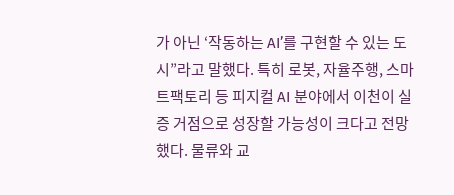가 아닌 ‘작동하는 AI’를 구현할 수 있는 도시”라고 말했다. 특히 로봇, 자율주행, 스마트팩토리 등 피지컬 AI 분야에서 이천이 실증 거점으로 성장할 가능성이 크다고 전망했다. 물류와 교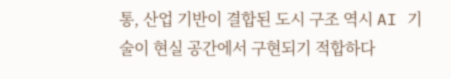통, 산업 기반이 결합된 도시 구조 역시 AI 기술이 현실 공간에서 구현되기 적합하다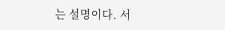는 설명이다. 서